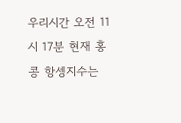우리시간 오전 11시 17분 현재 홍콩 항셍지수는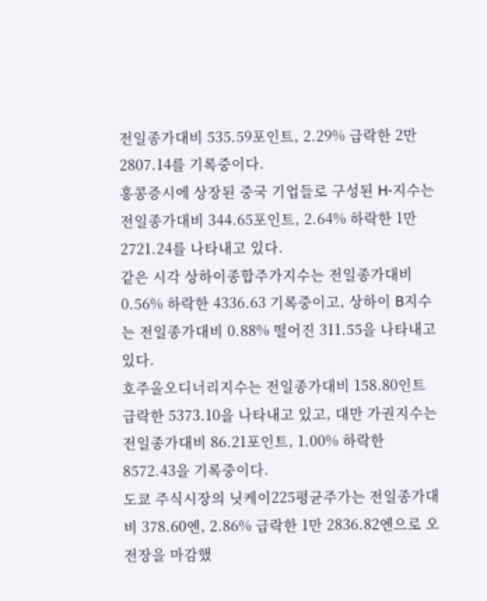전일종가대비 535.59포인트, 2.29% 급락한 2만 2807.14를 기록중이다.
홍콩증시에 상장된 중국 기업들로 구성된 H-지수는 전일종가대비 344.65포인트, 2.64% 하락한 1만 2721.24를 나타내고 있다.
같은 시각 상하이종합주가지수는 전일종가대비 0.56% 하락한 4336.63 기록중이고, 상하이 B지수는 전일종가대비 0.88% 떨어진 311.55을 나타내고 있다.
호주올오디너리지수는 전일종가대비 158.80인트 급락한 5373.10을 나타내고 있고, 대만 가권지수는 전일종가대비 86.21포인트, 1.00% 하락한 8572.43을 기록중이다.
도쿄 주식시장의 닛케이225평균주가는 전일종가대비 378.60엔, 2.86% 급락한 1만 2836.82엔으로 오전장을 마감했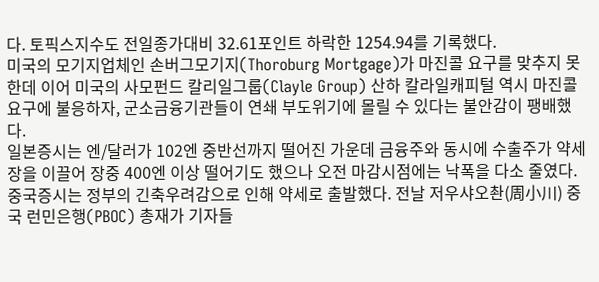다. 토픽스지수도 전일종가대비 32.61포인트 하락한 1254.94를 기록했다.
미국의 모기지업체인 손버그모기지(Thoroburg Mortgage)가 마진콜 요구를 맞추지 못한데 이어 미국의 사모펀드 칼리일그룹(Clayle Group) 산하 칼라일캐피털 역시 마진콜 요구에 불응하자, 군소금융기관들이 연쇄 부도위기에 몰릴 수 있다는 불안감이 팽배했다.
일본증시는 엔/달러가 102엔 중반선까지 떨어진 가운데 금융주와 동시에 수출주가 약세장을 이끌어 장중 400엔 이상 떨어기도 했으나 오전 마감시점에는 낙폭을 다소 줄였다.
중국증시는 정부의 긴축우려감으로 인해 약세로 출발했다. 전날 저우샤오촨(周小川) 중국 런민은행(PBOC) 총재가 기자들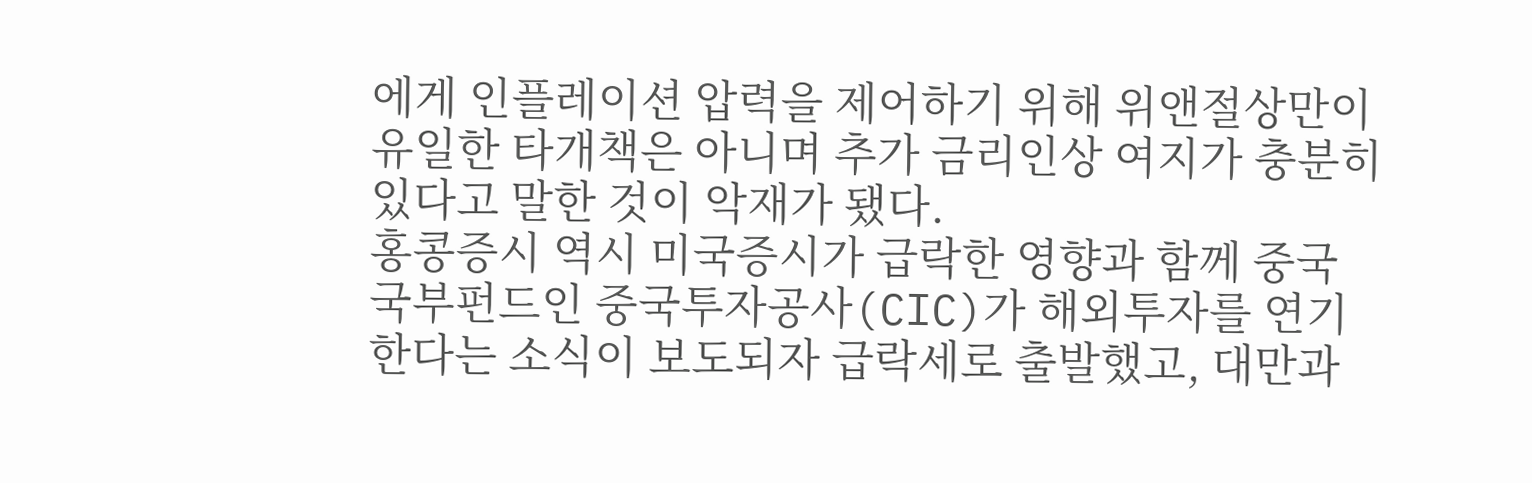에게 인플레이션 압력을 제어하기 위해 위앤절상만이 유일한 타개책은 아니며 추가 금리인상 여지가 충분히 있다고 말한 것이 악재가 됐다.
홍콩증시 역시 미국증시가 급락한 영향과 함께 중국 국부펀드인 중국투자공사(CIC)가 해외투자를 연기한다는 소식이 보도되자 급락세로 출발했고, 대만과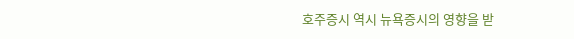호주증시 역시 뉴욕증시의 영향을 받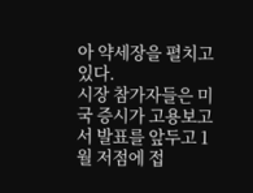아 약세장을 펼치고 있다.
시장 참가자들은 미국 증시가 고용보고서 발표를 앞두고 1월 저점에 접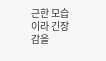근한 모습이라 긴장감을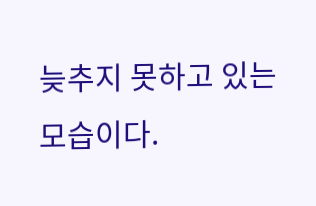늦추지 못하고 있는 모습이다.